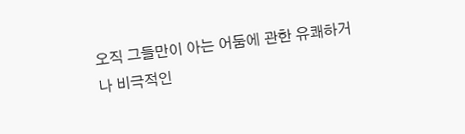오직 그들만이 아는 어둠에 관한 유쾌하거나 비극적인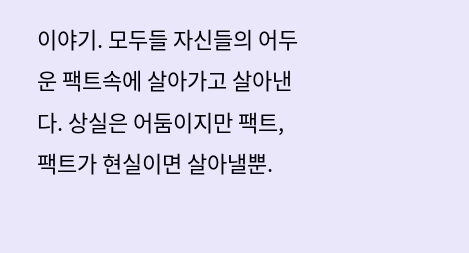이야기. 모두들 자신들의 어두운 팩트속에 살아가고 살아낸다. 상실은 어둠이지만 팩트, 팩트가 현실이면 살아낼뿐.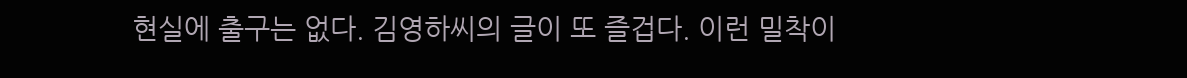현실에 출구는 없다. 김영하씨의 글이 또 즐겁다. 이런 밀착이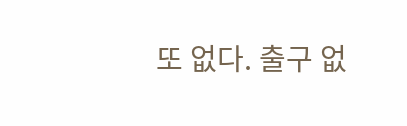또 없다. 출구 없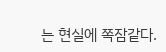는 현실에 쪽잠같다.